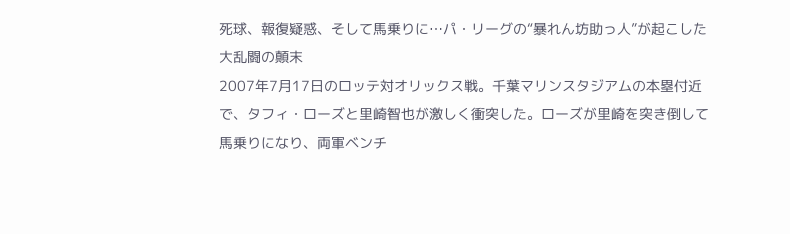死球、報復疑惑、そして馬乗りに…パ・リーグの“暴れん坊助っ人”が起こした大乱闘の顛末
2007年7月17日のロッテ対オリックス戦。千葉マリンスタジアムの本塁付近で、タフィ・ローズと里崎智也が激しく衝突した。ローズが里崎を突き倒して馬乗りになり、両軍ベンチ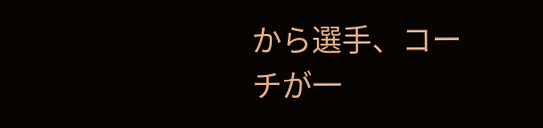から選手、コーチが一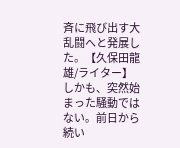斉に飛び出す大乱闘へと発展した。【久保田龍雄/ライター】
しかも、突然始まった騒動ではない。前日から続い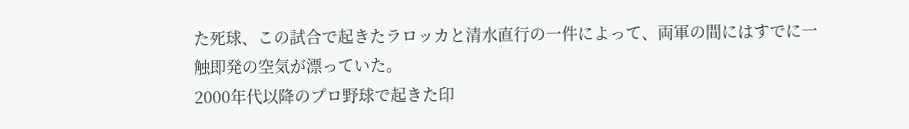た死球、この試合で起きたラロッカと清水直行の一件によって、両軍の間にはすでに一触即発の空気が漂っていた。
2000年代以降のプロ野球で起きた印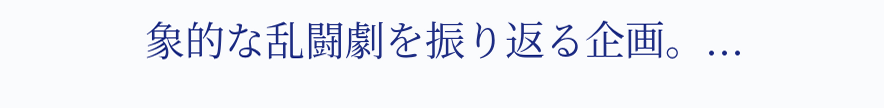象的な乱闘劇を振り返る企画。...